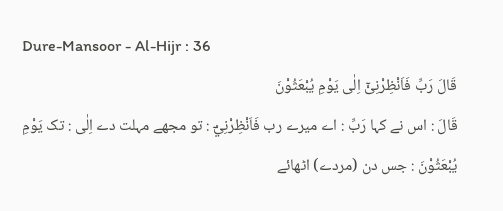Dure-Mansoor - Al-Hijr : 36
قَالَ رَبِّ فَاَنْظِرْنِیْۤ اِلٰى یَوْمِ یُبْعَثُوْنَ
قَالَ : اس نے کہا رَبِّ : اے میرے رب فَاَنْظِرْنِيْٓ : تو مجھے مہلت دے اِلٰى : تک يَوْمِ يُبْعَثُوْنَ : جس دن (مردے) اٹھائے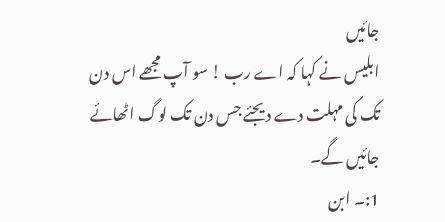جائیں
ابلیس نے کہا کہ اے رب ! سو آپ مجھے اس دن تک کی مہلت دے دیجئے جس دن تک لوگ اٹھائے جائیں گے۔
1:۔ ابن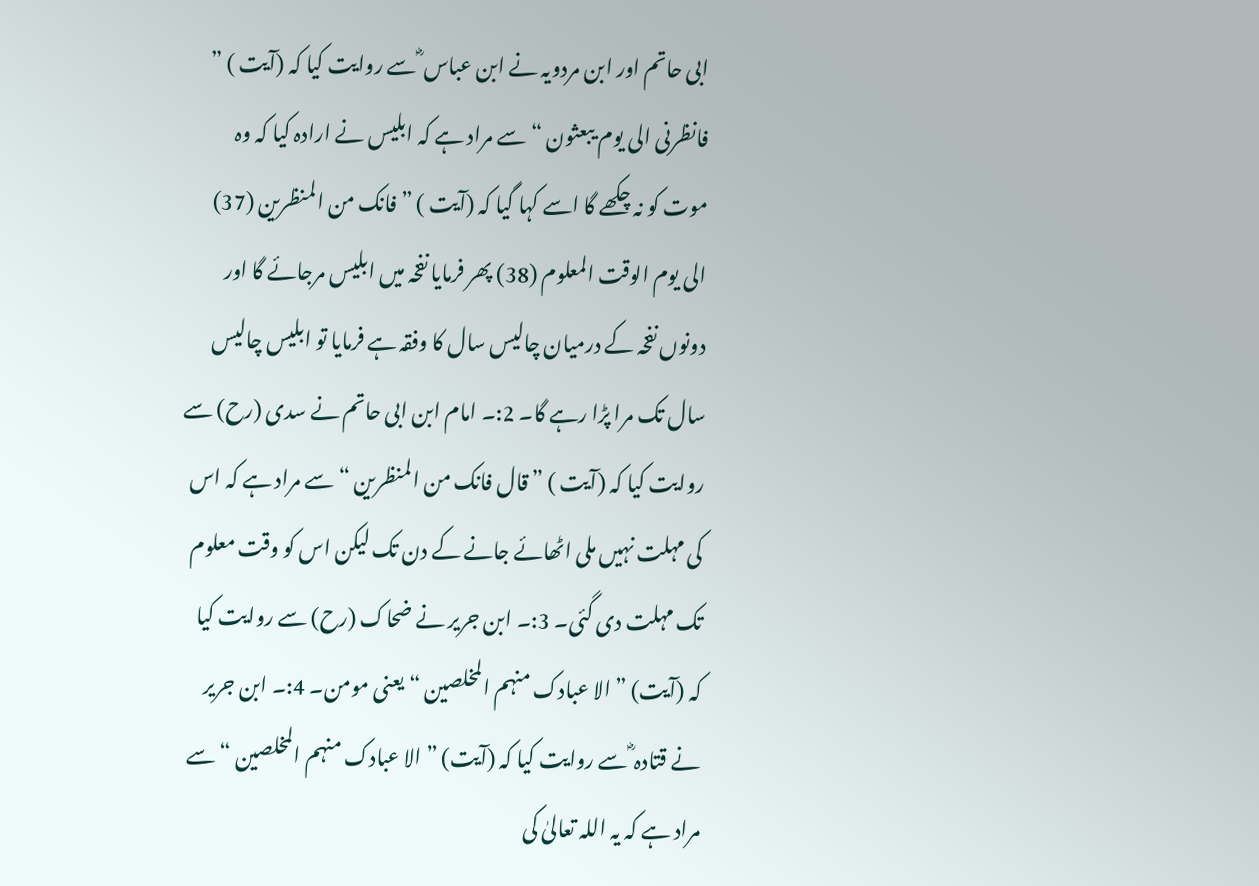ابی حاتم اور ابن مردویہ نے ابن عباس ؓ سے روایت کیا کہ (آیت ) ” فانظرنی الی یوم یبعثون “ سے مراد ہے کہ ابلیس نے ارادہ کیا کہ وہ موت کو نہ چکھے گا اسے کہا گیا کہ (آیت ) ” فانک من المنظرین (37) الی یوم الوقت المعلوم (38) پھر فرمایا نفخہ میں ابلیس مرجائے گا اور دونوں نفخہ کے درمیان چالیس سال کا وفقہ ہے فرمایا تو ابلیس چالیس سال تک مرا پڑا رہے گا۔ 2:۔ امام ابن ابی حاتم نے سدی (رح) سے روایت کیا کہ (آیت ) ” قال فانک من المنظرین “ سے مراد ہے کہ اس کی مہلت نہیں ملی اٹھائے جانے کے دن تک لیکن اس کو وقت معلوم تک مہلت دی گئی۔ 3:۔ ابن جریر نے ضحاک (رح) سے روایت کیا کہ (آیت) ” الا عبادک منہم المخلصین “ یعنی مومن۔ 4:۔ ابن جریر نے قتادہ ؓ سے روایت کیا کہ (آیت) ” الا عبادک منہم المخلصین “ سے مراد ہے کہ یہ اللہ تعالیٰ کی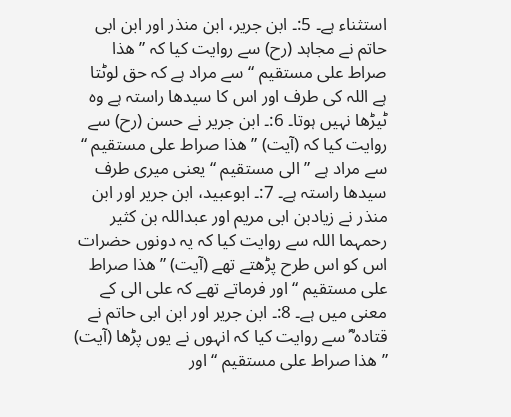استثناء ہے۔ 5:۔ ابن جریر، ابن منذر اور ابن ابی حاتم نے مجاہد (رح) سے روایت کیا کہ ” ھذا صراط علی مستقیم “ سے مراد ہے کہ حق لوٹتا ہے اللہ کی طرف اور اس کا سیدھا راستہ ہے وہ ٹیڑھا نہیں ہوتا۔ 6:۔ ابن جریر نے حسن (رح) سے روایت کیا کہ (آیت) ” ھذا صراط علی مستقیم “ سے مراد ہے ” الی مستقیم “ یعنی میری طرف سیدھا راستہ ہے۔ 7:۔ ابوعبید، ابن جریر اور ابن منذر نے زیادبن ابی مریم اور عبداللہ بن کثیر رحمہما اللہ سے روایت کیا کہ یہ دونوں حضرات اس کو اس طرح پڑھتے تھے (آیت) ” ھذا صراط علی مستقیم “ اور فرماتے تھے کہ علی الی کے معنی میں ہے۔ 8:۔ ابن جریر اور ابن ابی حاتم نے قتادہ ؓ سے روایت کیا کہ انہوں نے یوں پڑھا (آیت) ” ھذا صراط علی مستقیم “ اور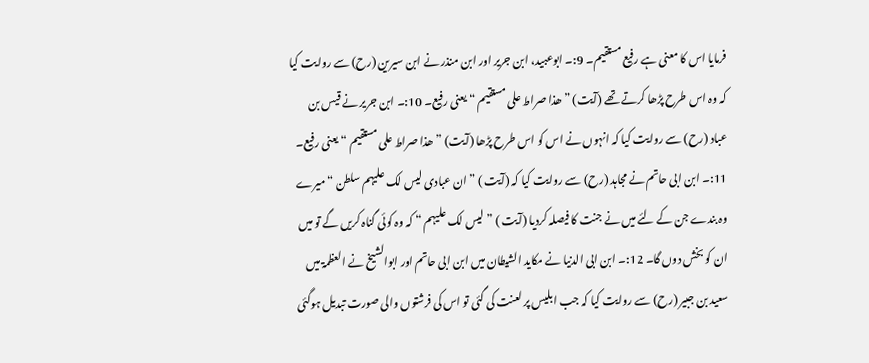فرمایا اس کا معنی ہے رفیع مستقیم۔ 9:۔ ابوعبید، ابن جریر اور ابن منذر نے ابن سیرین (رح) سے روایت کیا کہ وہ اس طرح پڑھا کرتے تھے (آیت) ” ھذا صراط علی مستقیم “ یعنی رفیع۔ 10:۔ ابن جریر نے قیس بن عباد (رح) سے روایت کیا کہ انہوں نے اس کو اس طرح پڑھا (آیت) ” ھذا صراط علی مستقیم “ یعنی رفیع۔ 11:۔ ابن ابی حاتم نے مجاہد (رح) سے روایت کیا کہ (آیت ) ” ان عبادی لیس لک علیہم سلطن “ میرے وہ بندے جن کے لئے میں نے جنت کا فیصلہ کردیا (آیت ) ” لیس لک علیہم “ کہ وہ کوئی گناہ کریں گے تو میں ان کو بخش دوں گا۔ 12:۔ ابن ابی الدنیا نے مکاید الشیطان میں ابن ابی حاتم اور ابوالشیخ نے العظمۃ میں سعید بن جبیر (رح) سے روایت کیا کہ جب ابلیس پر لعنت کی گئی تو اس کی فرشتوں والی صورت تبدیل ہوگئی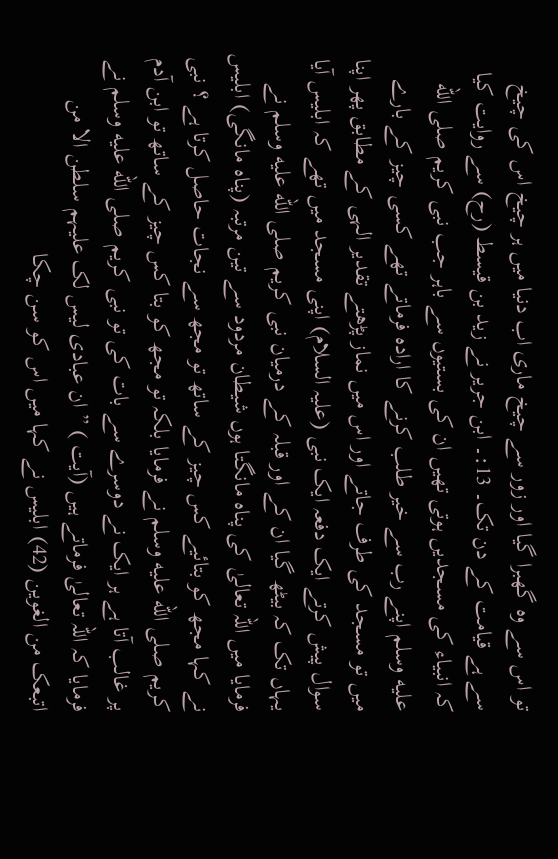تو اس سے وہ گھبرا گیا اور زور سے چیخ ماری اب دنیا میں ہر چیخ اس کی چیخ سے ہے قیامت کے دن تک۔ 13:۔ ابن جریر نے زید بن قیسط (رح) سے روایت کیا کہ انبیاء کی مسجدیں ہوتی تھیں ان کی بستیوں سے باہر جب نبی کریم صلى الله عليه وسلم اپنے رب سے خیر طلب کرنے کا ارادہ فرماتے تھے کسی چیز کے بارے میں تو مسجد کی طرف جاتے اور اس میں نماز پڑھتے تقدیر الہی کے مطابق پھر اپنا سوال پیش کرتے ایک دفعہ ایک نبی (علیہ السلام) اپنی مسجد میں تھے کہ ابلیس آیا یہاں تک کہ بیٹھ گیا ان کے اور قبلہ کے درمیان نبی کریم صلى الله عليه وسلم نے فرمایا میں اللہ تعالیٰ کی پناہ مانگتا ہوں شیطان مردود سے تین مرتبہ (پناہ مانگی) ابلیس نے کہا مجھ کو بتائیے کس چیز کے ساتھ تو مجھ سے نجات حاصل کرتا ہے ؟ نبی کریم صلى الله عليه وسلم نے فرمایا بلکہ تو مجھ کو بتا کس چیز کے ساتھ تو ابن آدم پر غالب آتا ہے ہر ایک نے دوسرے سے بات کی تو نبی کریم صلى الله عليه وسلم نے فرمایا کہ اللہ تعالیٰ فرماتے ہیں (آیت ) ” ان عبادی لیس لک علیہم سلطن الا من اتبعک من الغوین (42) ابلیس نے کہا میں اس کو سن چکا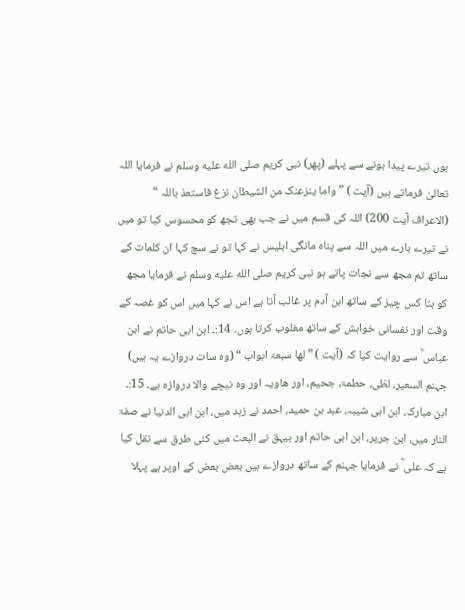ہوں تیرے پیدا ہونے سے پہلے (پھر) نبی کریم صلى الله عليه وسلم نے فرمایا اللہ تعالیٰ فرماتے ہیں (آیت ) ” واما ینزعنک من الشیطان نزغ فاستعذ باللہ “ (الاعراف آیت 200) اللہ کی قسم میں نے جب بھی تجھ کو محسوس کیا تو میں نے تیرے بارے میں اللہ سے پناہ مانگی ابلیس نے کہا تو نے سچ کہا ان کلمات کے ساتھ تم مجھ سے نجات پاتے ہو نبی کریم صلى الله عليه وسلم نے فرمایا مجھ کو بتا کس چیز کے ساتھ ابن آدم پر غالب آتا ہے اس نے کہا میں اس کو غصہ کے وقت اور نفسانی خواہش کے ساتھ مغلوب کرتا ہوں۔ 14:۔ ابن ابی حاتم نے ابن عباس ؓ سے روایت کیا کہ (آیت ) ” لھا سبعۃ ابواب “ (وہ سات دروازے یہ ہیں) جہنم السعیر، لظی، حطمۃ، جحیم، اور ھاویہ اور وہ نیچے والا دروازہ ہے۔ 15:۔ ابن مبارک، ابن ابی شیبہ، عبد بن حمید، احمد نے زہد میں، ابن ابی الدنیا نے صفۃ النار میں، ابن جریر، ابن ابی حاتم اور بیہق نے البعث میں کئی طرق سے نقل کیا ہے کہ علی ؓ نے فرمایا جہنم کے ساتھ دروازے ہیں بعض بعض کے اوپر ہے پہلا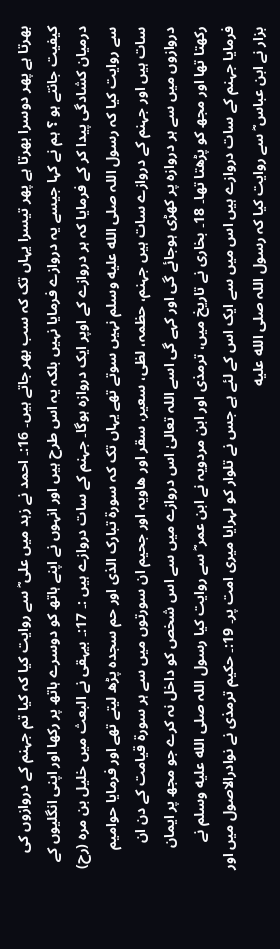بھرتا ہے پھر دوسرا بھرتا ہے پھر تیسرا یہاں تک کہ سب بھر جاتے ہیں۔ 16:۔ احمد نے زہد میں علی ؓ سے روایت کیا کہ کیا تم جہنم کے دروازوں کی کیفیت جانتے ہو ؟ ہم نے کہا جیسے یہ دروازے فرمایا نہیں بلکہ یہ اس طرح ہیں اور انہوں نے اپنے ہاتھ کو دوسرے ہاتھ پر رکھا اور اپنی انگلیوں کے درمیان کشادگی پیدا کر کے فرمایا کہ ہر دروازے کے اوپر ایک دروازہ ہوگا۔ جہنم کے سات دروازے ہیں :۔ 17:۔ بیہقی نے البعث میں خلیل بن مرہ (رح) سے روایت کیا کہ رسول اللہ صلى الله عليه وسلم نہیں سوتے تھے یہاں تک کہ سورة تبارک الذی اور حم سجدہ پڑھ لیتے تھے اور فرمایا حوامیم سات ہیں اور جہنم کے دروازے سات ہیں جہنم، حظمہ، لظی، سعیر، سقر اور ھاویہ اور جحیم ان سورتوں میں سے ہر سورة قیامت کے دن ان دروازوں میں سے ہر دروازہ پر کھڑی ہوجائے گی اور کہے گی اسے اللہ تعالیٰ اس دروازے میں سے اس شخص کو داخل نہ کرے جو مجھ پر ایمان رکھتا تھا اور مجھ کو پڑھتا تھا۔ 18۔ بخاری نے تاریخ میں، ترمذی اور ابن مردویہ نے ابن عمر ؓ سے روایت کیا رسول اللہ صلى الله عليه وسلم نے فرمایا جہنم کے سات دروازے ہیں اس میں سے ایک اس کے لئے ہے جس نے تلوار کو لہرایا میری امت پر۔ 19:۔ حکیم ترمذی نے نوادرالاصول میں اور بزار نے ابن عباس ؓ سے روایت کیا کہ رسول اللہ صلى الله عليه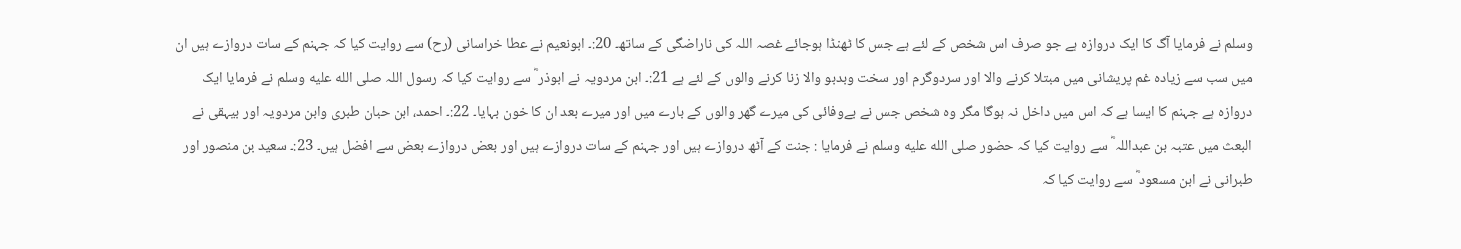وسلم نے فرمایا آگ کا ایک دروازہ ہے جو صرف اس شخص کے لئے ہے جس کا ٹھنڈا ہوجائے غصہ اللہ کی ناراضگی کے ساتھ۔ 20:۔ ابونعیم نے عطا خراسانی (رح) سے روایت کیا کہ جہنم کے سات دروازے ہیں ان میں سب سے زیادہ غم پریشانی میں مبتلا کرنے والا اور سردوگرم اور سخت وبدبو والا زنا کرنے والوں کے لئے ہے 21:۔ ابن مردویہ نے ابوذر ؓ سے روایت کیا کہ رسول اللہ صلى الله عليه وسلم نے فرمایا ایک دروازہ ہے جہنم کا ایسا ہے کہ اس میں داخل نہ ہوگا مگر وہ شخص جس نے بےوفائی کی میرے گھر والوں کے بارے میں اور میرے بعد ان کا خون بہایا۔ 22:۔ احمد، ابن حبان طبری وابن مردویہ اور بیہقی نے البعث میں عتبہ بن عبداللہ ؓ سے روایت کیا کہ حضور صلى الله عليه وسلم نے فرمایا : جنت کے آٹھ دروازے ہیں اور جہنم کے سات دروازے ہیں اور بعض دروازے بعض سے افضل ہیں۔ 23:۔ سعید بن منصور اور طبرانی نے ابن مسعود ؓ سے روایت کیا کہ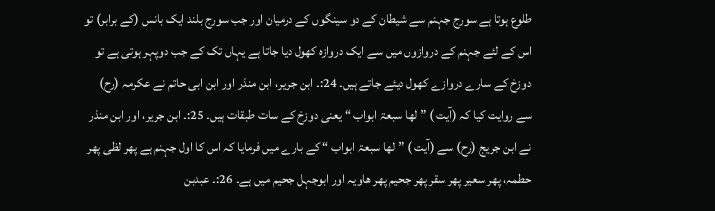طلوع ہوتا ہے سورج جہنم سے شیطان کے دو سینگوں کے درمیان اور جب سورج بلند ایک بانس (کے برابر) تو اس کے لئے جہنم کے دروازوں میں سے ایک دروازہ کھول دیا جاتا ہے یہاں تک کے جب دوپہر ہوتی ہے تو دوزخ کے سارے دروازے کھول دیئے جاتے ہیں۔ 24:۔ ابن جریر، ابن منذر اور ابن ابی حاتم نے عکرمہ (رح) سے روایت کیا کہ (آیت ) ” لھا سبعۃ ابواب “ یعنی دوزخ کے سات طبقات ہیں۔ 25:۔ ابن جریر، اور ابن منذر نے ابن جریج (رح) سے (آیت ) ” لھا سبعۃ ابواب “ کے بارے میں فرمایا کہ اس کا اول جہنم ہے پھر لظی پھر حطمہ، پھر سعیر پھر سقر پھر جحیم پھر ھاویہ اور ابوجہل جحیم میں ہے۔ 26:۔ عبدبن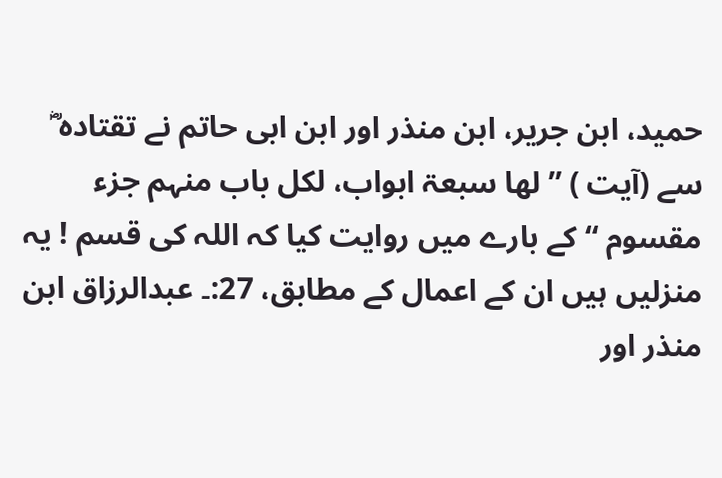حمید، ابن جریر، ابن منذر اور ابن ابی حاتم نے تقتادہ ؓ سے (آیت ) ” لھا سبعۃ ابواب، لکل باب منہم جزء مقسوم “ کے بارے میں روایت کیا کہ اللہ کی قسم ! یہ منزلیں ہیں ان کے اعمال کے مطابق، 27:۔ عبدالرزاق ابن منذر اور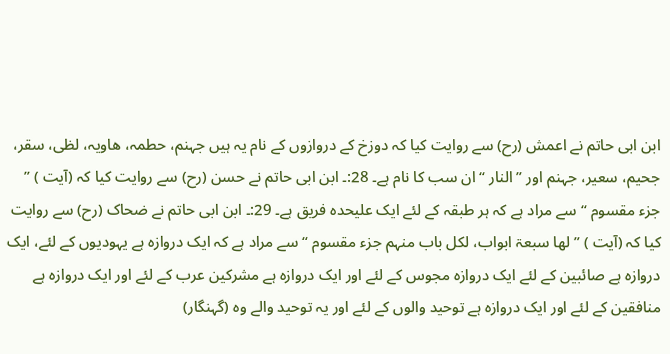ابن ابی حاتم نے اعمش (رح) سے روایت کیا کہ دوزخ کے دروازوں کے نام یہ ہیں جہنم، حطمہ، ھاویہ، لظی، سقر، جحیم، سعیر، جہنم اور ” النار “ ان سب کا نام ہے۔ 28:۔ ابن ابی حاتم نے حسن (رح) سے روایت کیا کہ (آیت ) ” جزء مقسوم “ سے مراد ہے کہ ہر طبقہ کے لئے ایک علیحدہ فریق ہے۔ 29:۔ ابن ابی حاتم نے ضحاک (رح) سے روایت کیا کہ (آیت ) ” لھا سبعۃ ابواب، لکل باب منہم جزء مقسوم “ سے مراد ہے کہ ایک دروازہ ہے یہودیوں کے لئے، ایک دروازہ ہے صائبین کے لئے ایک دروازہ مجوس کے لئے اور ایک دروازہ ہے مشرکین عرب کے لئے اور ایک دروازہ ہے منافقین کے لئے اور ایک دروازہ ہے توحید والوں کے لئے اور یہ توحید والے وہ (گہنگار)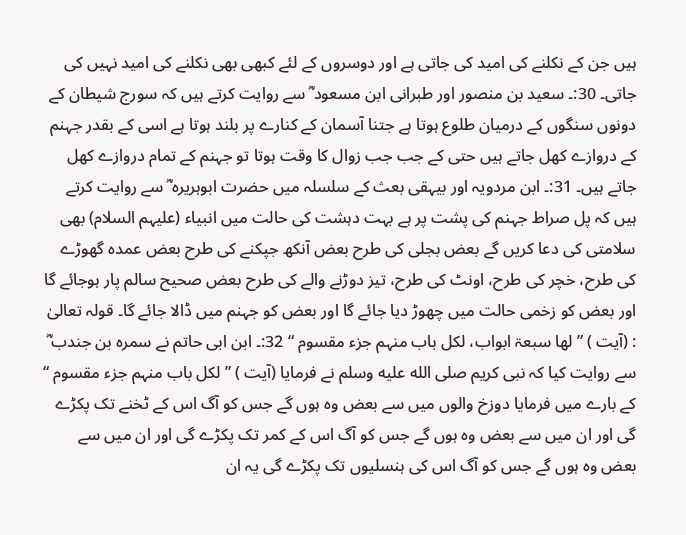ہیں جن کے نکلنے کی امید کی جاتی ہے اور دوسروں کے لئے کبھی بھی نکلنے کی امید نہیں کی جاتی۔ 30:۔ سعید بن منصور اور طبرانی ابن مسعود ؓ سے روایت کرتے ہیں کہ سورج شیطان کے دونوں سنگوں کے درمیان طلوع ہوتا ہے جتنا آسمان کے کنارے پر بلند ہوتا ہے اسی کے بقدر جہنم کے دروازے کھل جاتے ہیں حتی کے جب جب زوال کا وقت ہوتا تو جہنم کے تمام دروازے کھل جاتے ہیں۔ 31:۔ ابن مردویہ اور بیہقی بعث کے سلسلہ میں حضرت ابوہریرہ ؓ سے روایت کرتے ہیں کہ پل صراط جہنم کی پشت پر ہے بہت دہشت کی حالت میں انبیاء (علیہم السلام) بھی سلامتی کی دعا کریں گے بعض بجلی کی طرح بعض آنکھ جپکنے کی طرح بعض عمدہ گھوڑے کی طرح، خچر کی طرح، اونٹ کی طرح، تیز دوڑنے والے کی طرح بعض صحیح سالم پار ہوجائے گا اور بعض کو زخمی حالت میں چھوڑ دیا جائے گا اور بعض کو جہنم میں ڈالا جائے گا۔ قولہ تعالیٰ : (آیت ) ” لھا سبعۃ ابواب، لکل باب منہم جزء مقسوم “ 32:۔ ابن ابی حاتم نے سمرہ بن جندب ؓ سے روایت کیا کہ نبی کریم صلى الله عليه وسلم نے فرمایا (آیت ) ” لکل باب منہم جزء مقسوم “ کے بارے میں فرمایا دوزخ والوں میں سے بعض وہ ہوں گے جس کو آگ اس کے ٹخنے تک پکڑے گی اور ان میں سے بعض وہ ہوں گے جس کو آگ اس کے کمر تک پکڑے گی اور ان میں سے بعض وہ ہوں گے جس کو آگ اس کی ہنسلیوں تک پکڑے گی یہ ان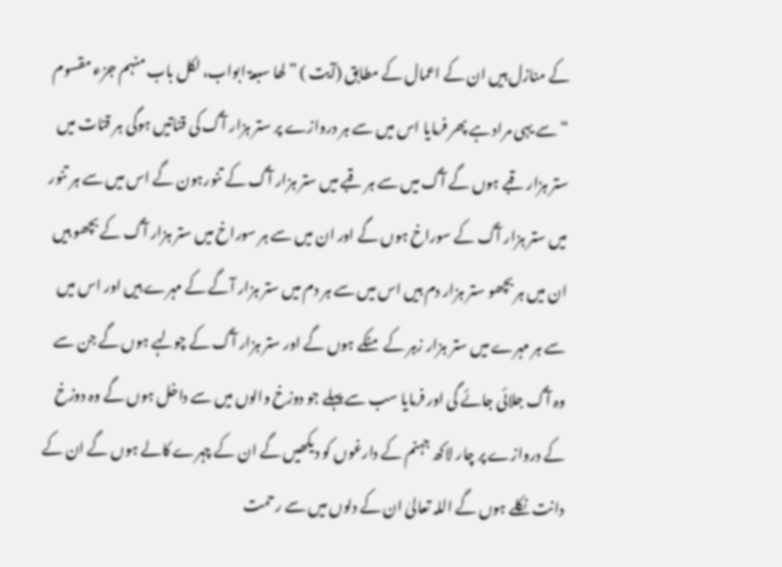کے منازل ہیں ان کے اعمال کے مطابق (آیت ) ” لھا سبعۃ ابواب، لکل باب منہم جزء مقسوم “ سے یہی مراد ہے پھر فرمایا اس میں سے ہر دروازے پر ستر ہزار آگ کی قناتیں ہوگی ہر قنات میں ستر ہزار قبے ہوں گے آگ میں سے ہر قبے میں ستر ہزار آگ کے تنورہون گے اس میں سے ہر تنور میں ستر ہزار آگ کے سوراخ ہوں گے اور ان میں سے ہر سوراخ میں ستر ہزار آگ کے بچھو ہیں ان میں ہر بچھو ستر ہزار دم ہیں اس میں سے ہر دم میں ستر ہزار آگے کے مہرے ہیں اور اس میں سے ہر مہرے میں ستر ہزار زہر کے مٹکے ہوں گے اور ستر ہزار آگ کے چولہے ہوں گے جن سے وہ آگ جلائی جائے گی اور فرمایا سب سے پہلے جو دوزخ والوں میں سے داخل ہوں گے وہ دوزخ کے دروازے پر چار لاکھ جہنم کے دارغوں کو دیکھیں گے ان کے چہرے کالے ہوں گے ان کے دانت نکلے ہوں گے اللہ تعالیٰ ان کے دلوں میں سے رحمت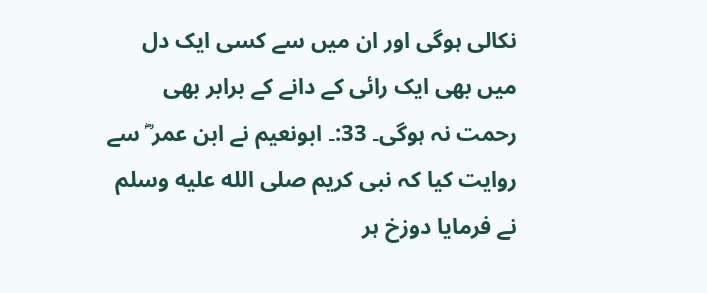نکالی ہوگی اور ان میں سے کسی ایک دل میں بھی ایک رائی کے دانے کے برابر بھی رحمت نہ ہوگی۔ 33:۔ ابونعیم نے ابن عمر ؓ سے روایت کیا کہ نبی کریم صلى الله عليه وسلم نے فرمایا دوزخ ہر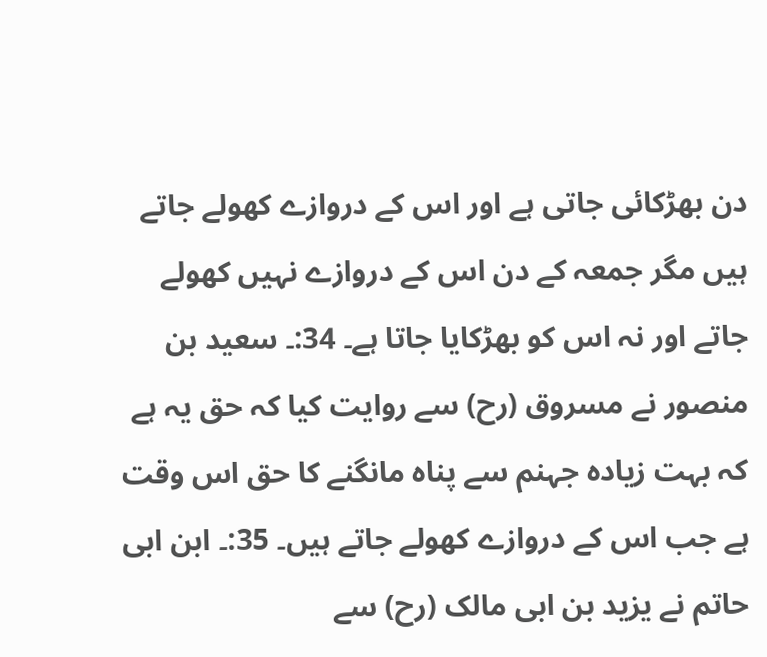دن بھڑکائی جاتی ہے اور اس کے دروازے کھولے جاتے ہیں مگر جمعہ کے دن اس کے دروازے نہیں کھولے جاتے اور نہ اس کو بھڑکایا جاتا ہے۔ 34:۔ سعید بن منصور نے مسروق (رح) سے روایت کیا کہ حق یہ ہے کہ بہت زیادہ جہنم سے پناہ مانگنے کا حق اس وقت ہے جب اس کے دروازے کھولے جاتے ہیں۔ 35:۔ ابن ابی حاتم نے یزید بن ابی مالک (رح) سے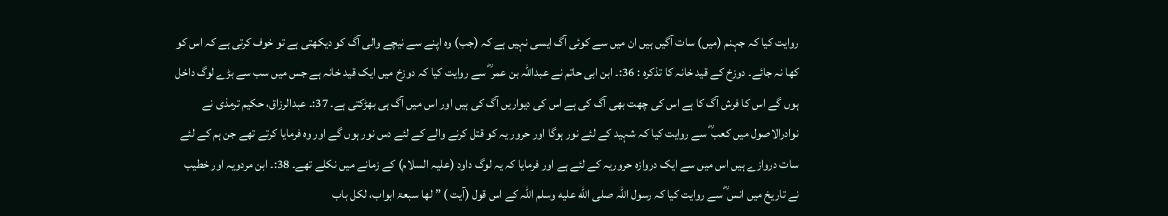روایت کیا کہ جہنم (میں) سات آگیں ہیں ان میں سے کوئی آگ ایسی نہیں ہے کہ (جب) وہ اپنے سے نیچے والی آگ کو دیکھتی ہے تو خوف کرتی ہے کہ اس کو کھا نہ جائے۔ دوزخ کے قید خانہ کا تذکرہ : 36:۔ ابن ابی حاتم نے عبداللہ بن عمر ؓ سے روایت کیا کہ دوزخ میں ایک قید خانہ ہے جس میں سب سے بڑے لوگ داخل ہوں گے اس کا فرش آگ کا ہے اس کی چھت بھی آگ کی ہے اس کی دیواریں آگ کی ہیں اور اس میں آگ ہی بھڑکتی ہے۔ 37:۔ عبدالرزاق، حکیم ترمذی نے نوادرالاصول میں کعب ؓ سے روایت کیا کہ شہید کے لئے نور ہوگا اور حرور یہ کو قتل کرنے والے کے لئے دس نور ہوں گے اور وہ فرمایا کرتے تھے جن ہم کے لئے سات دروازے ہیں اس میں سے ایک دروازہ حروریہ کے لئے ہے اور فرمایا کہ یہ لوگ داود (علیہ السلام) کے زمانے میں نکلے تھے۔ 38:۔ ابن مردویہ اور خطیب نے تاریخ میں انس ؓ سے روایت کیا کہ رسول اللہ صلى الله عليه وسلم اللہ کے اس قول (آیت ) ” لھا سبعۃ ابواب، لکل باب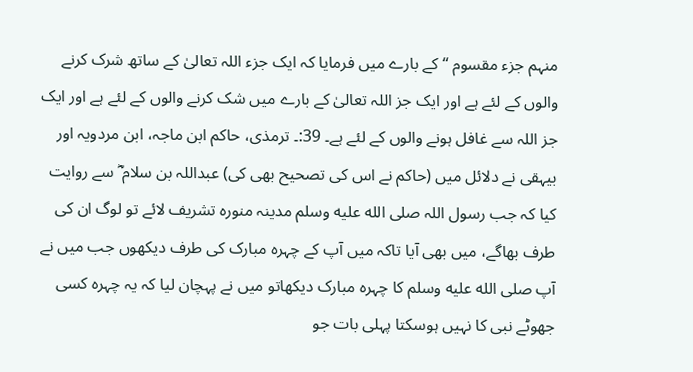منہم جزء مقسوم “ کے بارے میں فرمایا کہ ایک جزء اللہ تعالیٰ کے ساتھ شرک کرنے والوں کے لئے ہے اور ایک جز اللہ تعالیٰ کے بارے میں شک کرنے والوں کے لئے ہے اور ایک جز اللہ سے غافل ہونے والوں کے لئے ہے۔ 39:۔ ترمذی، حاکم ابن ماجہ، ابن مردویہ اور بیہقی نے دلائل میں (حاکم نے اس کی تصحیح بھی کی) عبداللہ بن سلام ؓ سے روایت کیا کہ جب رسول اللہ صلى الله عليه وسلم مدینہ منورہ تشریف لائے تو لوگ ان کی طرف بھاگے، میں بھی آیا تاکہ میں آپ کے چہرہ مبارک کی طرف دیکھوں جب میں نے آپ صلى الله عليه وسلم کا چہرہ مبارک دیکھاتو میں نے پہچان لیا کہ یہ چہرہ کسی جھوٹے نبی کا نہیں ہوسکتا پہلی بات جو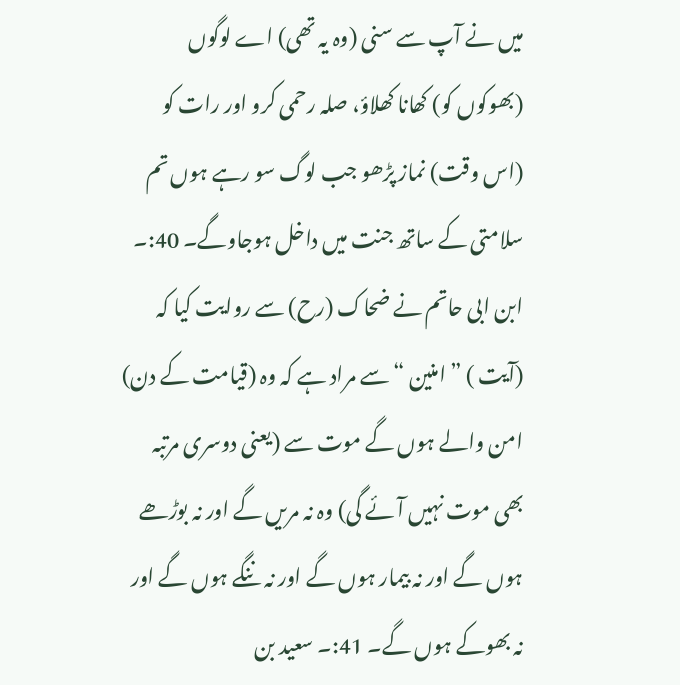میں نے آپ سے سنی (وہ یہ تھی) اے لوگوں (بھوکوں کو) کھانا کھلاؤ، صلہ رحمی کرو اور رات کو (اس وقت) نماز پڑھو جب لوگ سو رہے ہوں تم سلامتی کے ساتھ جنت میں داخل ہوجاوگے۔ 40:۔ ابن ابی حاتم نے ضحاک (رح) سے روایت کیا کہ (آیت ) ” امنین “ سے مراد ہے کہ وہ (قیامت کے دن) امن والے ہوں گے موت سے (یعنی دوسری مرتبہ بھی موت نہیں آئے گی) وہ نہ مریں گے اور نہ بوڑھے ہوں گے اور نہ بیمار ہوں گے اور نہ ننگے ہوں گے اور نہ بھوکے ہوں گے۔ 41:۔ سعید بن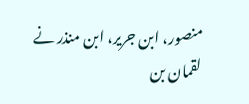منصور، ابن جریر، ابن منذر نے لقمان بن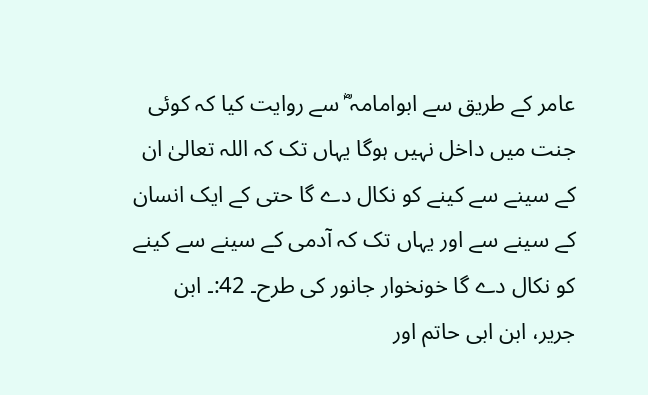عامر کے طریق سے ابوامامہ ؓ سے روایت کیا کہ کوئی جنت میں داخل نہیں ہوگا یہاں تک کہ اللہ تعالیٰ ان کے سینے سے کینے کو نکال دے گا حتی کے ایک انسان کے سینے سے اور یہاں تک کہ آدمی کے سینے سے کینے کو نکال دے گا خونخوار جانور کی طرح۔ 42:۔ ابن جریر، ابن ابی حاتم اور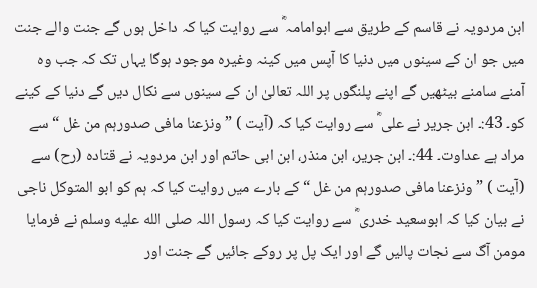ابن مردویہ نے قاسم کے طریق سے ابوامامہ ؓ سے روایت کیا کہ داخل ہوں گے جنت والے جنت میں جو ان کے سینوں میں دنیا کا آپس میں کینہ وغیرہ موجود ہوگا یہاں تک کہ جب وہ آمنے سامنے بیٹھیں گے اپنے پلنگوں پر اللہ تعالیٰ ان کے سینوں سے نکال دیں گے دنیا کے کینے کو۔ 43:۔ ابن جریر نے علی ؓ سے روایت کیا کہ (آیت ) ” ونزعنا مافی صدورہم من غل “ سے مراد ہے عداوت۔ 44:۔ ابن جریر، ابن منذر، ابن ابی حاتم اور ابن مردویہ نے قتادہ (رح) سے (آیت ) ” ونزعنا مافی صدورہم من غل “ کے بارے میں روایت کیا کہ ہم کو ابو المتوکل ناجی نے بیان کیا کہ ابوسعید خدری ؓ سے روایت کیا کہ رسول اللہ صلى الله عليه وسلم نے فرمایا مومن آگ سے نجات پالیں گے اور ایک پل پر روکے جائیں گے جنت اور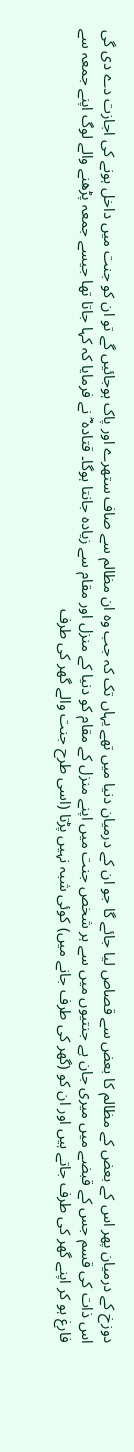دوزخ کے درمیان پھر اس کے بعض کے مظالم کا بعض سے قصاص لیا جائے گا جو ان کے درمیان دنیا میں تھے یہاں تک کہ جب وہ ان مظالم سے صاف ستھرے اور پاک ہوجائیں گے تو ان کو جنت میں داخل ہونے کی اجازت دے دی گی اس ذات کی قسم جس کے قبضے میں میری جان ہے جنتیوں میں سے ہر شخص جنت میں اپنے منزل کے مقام کو دنیا کے منزل اور مقام سے زیادہ جانتا ہوگا۔ قتادہ ؓ نے فرمایا کہ کہا جاتا تھا جیسے جمعہ پڑھنے والے لوگ اپنے جمعہ سے فارغ ہو کر اپنے گھر کی طرف جاتے ہیں اور ان کو (گھر کی طرف جانے میں) کوئی شبہ نہیں پڑتا (اسی طرح جنت والے گھر کی طرف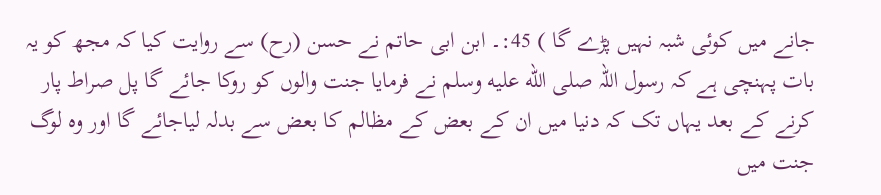جانے میں کوئی شبہ نہیں پڑے گا ) 45:۔ ابن ابی حاتم نے حسن (رح) سے روایت کیا کہ مجھ کو یہ بات پہنچی ہے کہ رسول اللہ صلى الله عليه وسلم نے فرمایا جنت والوں کو روکا جائے گا پل صراط پار کرنے کے بعد یہاں تک کہ دنیا میں ان کے بعض کے مظالم کا بعض سے بدلہ لیاجائے گا اور وہ لوگ جنت میں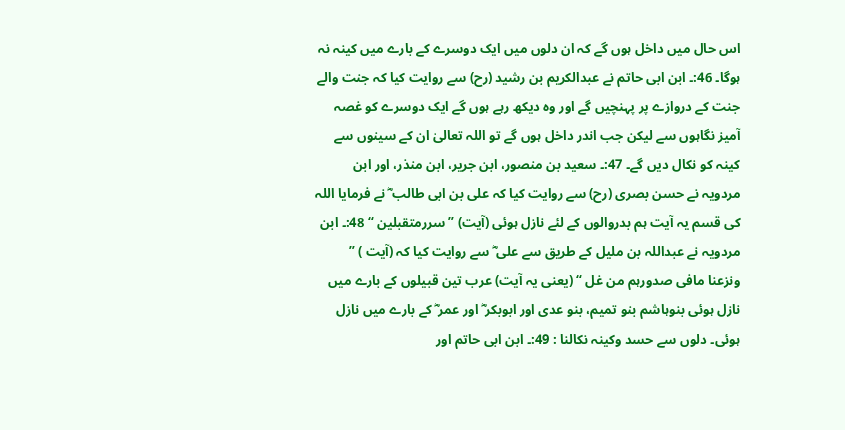اس حال میں داخل ہوں گے کہ ان دلوں میں ایک دوسرے کے بارے میں کینہ نہ ہوگا۔ 46:۔ ابن ابی حاتم نے عبدالکریم بن رشید (رح) سے روایت کیا کہ جنت والے جنت کے دروازے پر پہنچیں گے اور وہ دیکھ رہے ہوں گے ایک دوسرے کو غصہ آمیز نگاہوں سے لیکن جب اندر داخل ہوں گے تو اللہ تعالیٰ ان کے سینوں سے کینہ کو نکال دیں گے۔ 47:۔ سعید بن منصور، ابن جریر، ابن منذر، اور ابن مردویہ نے حسن بصری (رح) سے روایت کیا کہ علی بن ابی طالب ؓ نے فرمایا اللہ کی قسم یہ آیت ہم بدروالوں کے لئے نازل ہوئی (آیت) ” سررمتقبلین “ 48:۔ ابن مردویہ نے عبداللہ بن ملیل کے طریق سے علی ؓ سے روایت کیا کہ (آیت ) ” ونزعنا مافی صدورہم من غل “ (یعنی یہ آیت) عرب تین قبیلوں کے بارے میں نازل ہوئی بنوہاشم بنو تمیم، بنو عدی اور ابوبکر ؓ اور عمر ؓ کے بارے میں نازل ہوئی۔ دلوں سے حسد وکینہ نکالنا : 49:۔ ابن ابی حاتم اور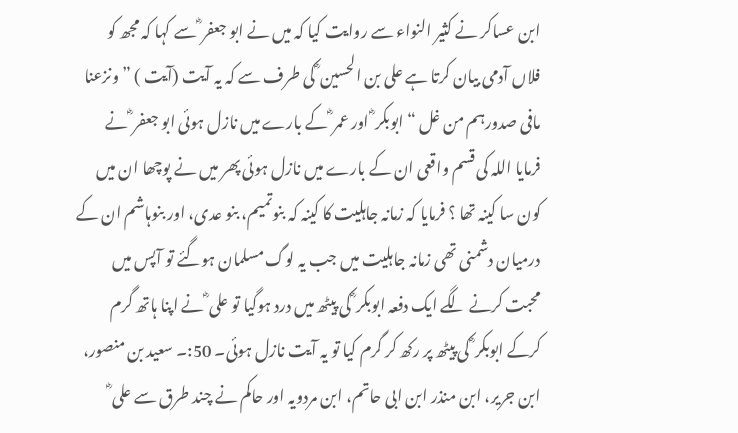ابن عساکر نے کثیر النواء سے روایت کیا کہ میں نے ابو جعفر ؓ سے کہا کہ مجھ کو فلاں آدمی بیان کرتا ہے علی بن الحسین ؓ کی طرف سے کہ یہ آیت (آیت ) ” ونزعنا مافی صدورہم من غل “ ابوبکر ؓ اور عمر ؓ کے بارے میں نازل ہوئی ابو جعفر ؓ نے فرمایا اللہ کی قسم واقعی ان کے بارے میں نازل ہوئی پھر میں نے پوچھا ان میں کون سا کینہ تھا ؟ فرمایا کہ زمانہ جاہلیت کا کینہ کہ بنوتمیم، بنو عدی، اور بنوہاشم ان کے درمیان دشمنی تھی زمانہ جاہلیت میں جب یہ لوگ مسلمان ہوگئے تو آپس میں محبت کرنے لگے ایک دفعہ ابوبکر ؓ کی پیٹھ میں درد ہوگیا تو علی ؓ نے اپنا ہاتھ گرم کرکے ابوبکر ؓ کی پیٹھ پر رکھ کر گرم کیا تو یہ آیت نازل ہوئی۔ 50:۔ سعید بن منصور، ابن جریر، ابن منذر ابن ابی حاتم، ابن مردویہ اور حاکم نے چند طرق سے علی ؓ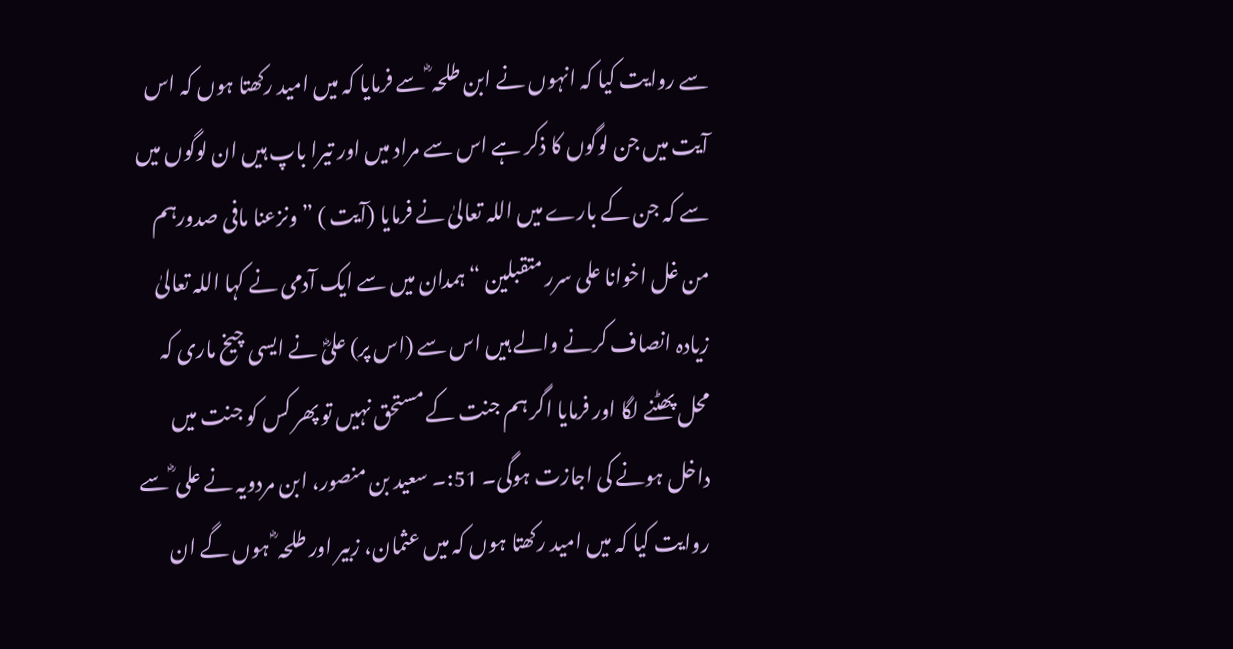سے روایت کیا کہ انہوں نے ابن طلحہ ؓ سے فرمایا کہ میں امید رکھتا ہوں کہ اس آیت میں جن لوگوں کا ذکر ہے اس سے مراد میں اور تیرا باپ ہیں ان لوگوں میں سے کہ جن کے بارے میں اللہ تعالیٰ نے فرمایا (آیت ) ” ونزعنا مافی صدورہم من غل اخوانا علی سرر متقبلین “ ہمدان میں سے ایک آدمی نے کہا اللہ تعالیٰ زیادہ انصاف کرنے والے ہیں اس سے (اس پر) علیؓ نے ایسی چیخ ماری کہ محل پھٹنے لگا اور فرمایا اگر ہم جنت کے مستحق نہیں تو پھر کس کو جنت میں داخل ہونے کی اجازت ہوگی۔ 51:۔ سعید بن منصور، ابن مردویہ نے علی ؓ سے روایت کیا کہ میں امید رکھتا ہوں کہ میں عثمان، زبیر اور طلحہ ؓ ہوں گے ان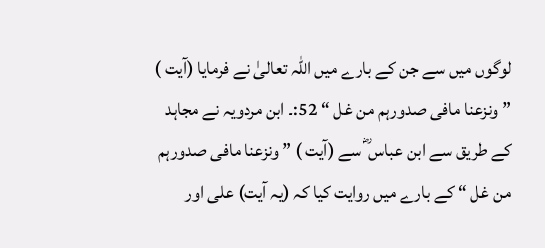لوگوں میں سے جن کے بارے میں اللہ تعالیٰ نے فرمایا (آیت ) ” ونزعنا مافی صدورہم من غل “ 52:۔ ابن مردویہ نے مجاہد کے طریق سے ابن عباس ؓ سے (آیت ) ” ونزعنا مافی صدورہم من غل “ کے بارے میں روایت کیا کہ (یہ آیت) علی اور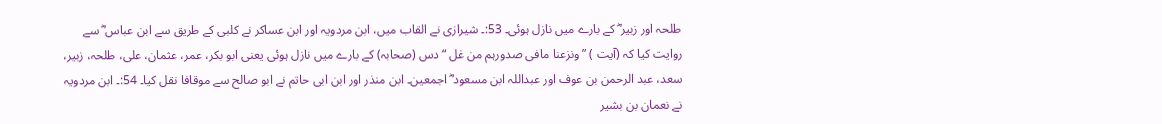طلحہ اور زبیر ؓ کے بارے میں نازل ہوئی۔ 53:۔ شیرازی نے القاب میں، ابن مردویہ اور ابن عساکر نے کلبی کے طریق سے ابن عباس ؓ سے روایت کیا کہ (آیت ) ” ونزعنا مافی صدورہم من غل “ دس (صحابہ) کے بارے میں نازل ہوئی یعنی ابو بکر، عمر، عثمان، علی، طلحہ، زبیر، سعد، عبد الرحمن بن عوف اور عبداللہ ابن مسعود ؓ اجمعین۔ ابن منذر اور ابن ابی حاتم نے ابو صالح سے موقافا نقل کیا۔ 54:۔ ابن مردویہ نے نعمان بن بشیر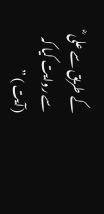کے طریق سے علی ؓ سے روایت کیا کہ (آیت ) ”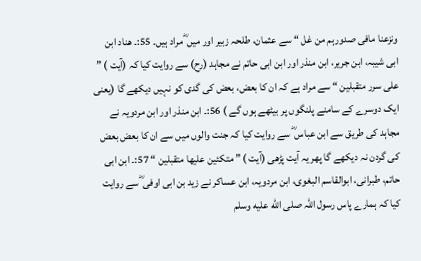ونزعنا مافی صدورہم من غل “ سے عثمان، طلحہ زبیر اور میں ؓ مراد ہیں۔ 55:۔ ھناد ابن ابی شیبہ، ابن جریر، ابن منذر اور ابن ابی حاتم نے مجاہد (رح) سے روایت کیا کہ (آیت ) ” علی سرر متقبلین “ سے مراد ہے کہ ان کا بعض، بعض کی گدی کو نہیں دیکھے گا (یعنی ایک دوسرے کے سامنے پلنگوں پر بیٹھے ہوں گے ) 56:۔ ابن منذر اور ابن مردویہ نے مجاہد کی طریق سے ابن عباس ؓ سے روایت کیا کہ جنت والوں میں سے ان کا بعض بعض کی گردن نہ دیکھے گا پھر یہ آیت پڑھی (آیت ) ” متکئین علیھا متقبلین “ 57:۔ ابن ابی حاتم، طبرانی، ابوالقاسم البغوی، ابن مردویہ، ابن عساکر نے زید بن ابی اوفی ؓ سے روایت کیا کہ ہمارے پاس رسول اللہ صلى الله عليه وسلم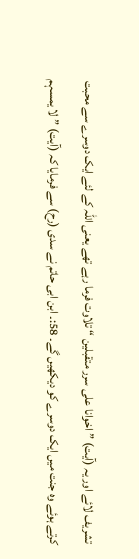تشریف لائے اور یہ (آیت) ” اخوانا علی سرر متقبلین “ تلاوت فرما رہے تھے یعنی اللہ کے لئے ایک دوسرے سے محبت کرتے ہوئے وہ جنت میں ایک دوسرے کو دیکھیں گے۔ 58:۔ ابن ابی حاتم نے سدی (رح) سے فرمایا کہ (آیت) ” لا یمسہم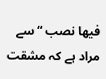فیھا نصب “ سے مراد ہے کہ مشقت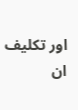اور تکلیف ان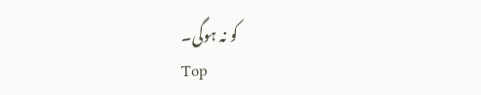کو نہ ہوگی۔
Top